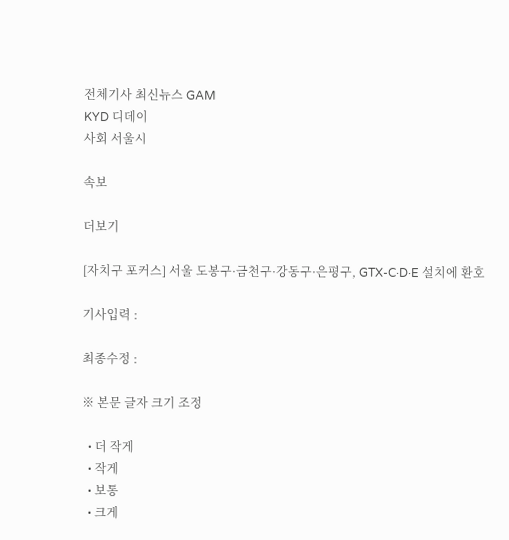전체기사 최신뉴스 GAM
KYD 디데이
사회 서울시

속보

더보기

[자치구 포커스] 서울 도봉구·금천구·강동구·은평구, GTX-C·D·E 설치에 환호

기사입력 :

최종수정 :

※ 본문 글자 크기 조정

  • 더 작게
  • 작게
  • 보통
  • 크게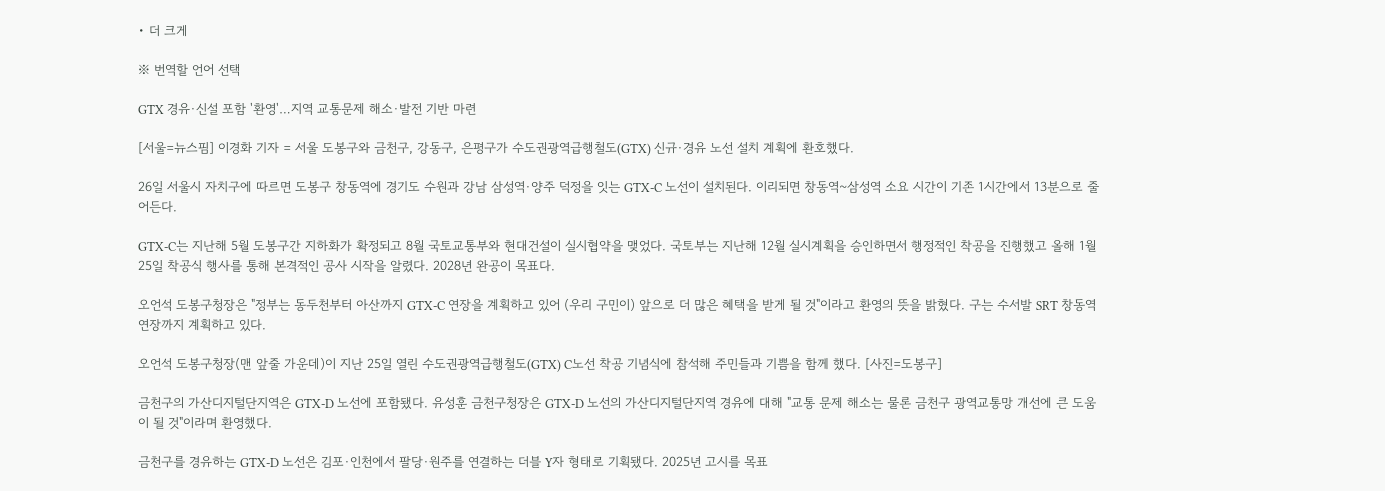• 더 크게

※ 번역할 언어 선택

GTX 경유·신설 포함 '환영'…지역 교통문제 해소·발전 기반 마련

[서울=뉴스핌] 이경화 기자 = 서울 도봉구와 금천구, 강동구, 은평구가 수도권광역급행철도(GTX) 신규·경유 노선 설치 계획에 환호했다.

26일 서울시 자치구에 따르면 도봉구 창동역에 경기도 수원과 강남 삼성역·양주 덕정을 잇는 GTX-C 노선이 설치된다. 이리되면 창동역~삼성역 소요 시간이 기존 1시간에서 13분으로 줄어든다.

GTX-C는 지난해 5월 도봉구간 지하화가 확정되고 8월 국토교통부와 현대건설이 실시협약을 맺었다. 국토부는 지난해 12월 실시계획을 승인하면서 행정적인 착공을 진행했고 올해 1월 25일 착공식 행사를 통해 본격적인 공사 시작을 알렸다. 2028년 완공이 목표다.

오언석 도봉구청장은 "정부는 동두천부터 아산까지 GTX-C 연장을 계획하고 있어 (우리 구민이) 앞으로 더 많은 혜택을 받게 될 것"이라고 환영의 뜻을 밝혔다. 구는 수서발 SRT 창동역 연장까지 계획하고 있다.

오언석 도봉구청장(맨 앞줄 가운데)이 지난 25일 열린 수도권광역급행철도(GTX) C노선 착공 기념식에 참석해 주민들과 기쁨을 함께 했다. [사진=도봉구]

금천구의 가산디지털단지역은 GTX-D 노선에 포함됐다. 유성훈 금천구청장은 GTX-D 노선의 가산디지털단지역 경유에 대해 "교통 문제 해소는 물론 금천구 광역교통망 개선에 큰 도움이 될 것"이라며 환영했다.

금천구를 경유하는 GTX-D 노선은 김포·인천에서 팔당·원주를 연결하는 더블 Y자 형태로 기획됐다. 2025년 고시를 목표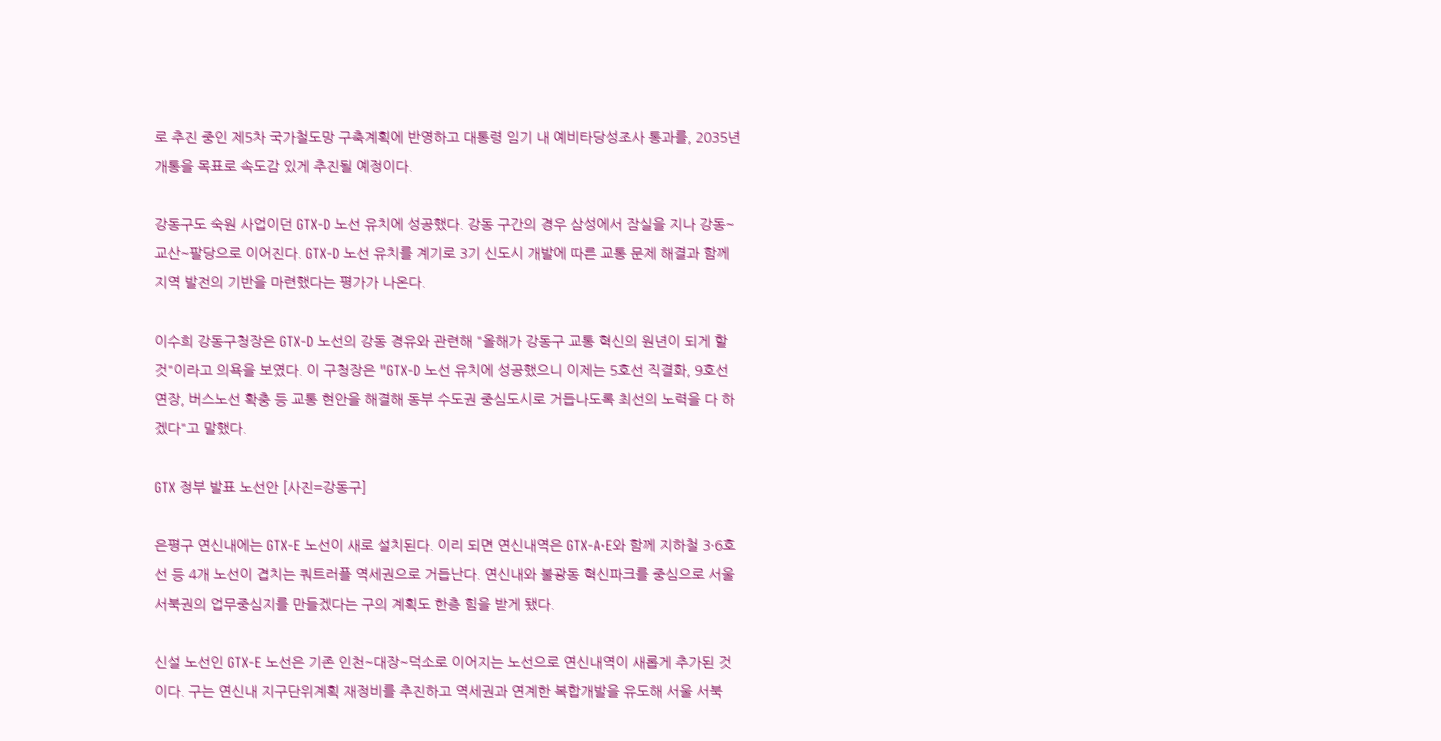로 추진 중인 제5차 국가철도망 구축계획에 반영하고 대통령 임기 내 예비타당성조사 통과를, 2035년 개통을 목표로 속도감 있게 추진될 예정이다.

강동구도 숙원 사업이던 GTX-D 노선 유치에 성공했다. 강동 구간의 경우 삼성에서 잠실을 지나 강동~교산~팔당으로 이어진다. GTX-D 노선 유치를 계기로 3기 신도시 개발에 따른 교통 문제 해결과 함께 지역 발전의 기반을 마련했다는 평가가 나온다.

이수희 강동구청장은 GTX-D 노선의 강동 경유와 관련해 "올해가 강동구 교통 혁신의 원년이 되게 할 것"이라고 의욕을 보였다. 이 구청장은 "GTX-D 노선 유치에 성공했으니 이제는 5호선 직결화, 9호선 연장, 버스노선 확충 등 교통 현안을 해결해 동부 수도권 중심도시로 거듭나도록 최선의 노력을 다 하겠다"고 말했다.

GTX 정부 발표 노선안 [사진=강동구]

은평구 연신내에는 GTX-E 노선이 새로 설치된다. 이리 되면 연신내역은 GTX-A·E와 함께 지하철 3·6호선 등 4개 노선이 겹치는 쿼트러플 역세권으로 거듭난다. 연신내와 불광동 혁신파크를 중심으로 서울 서북권의 업무중심지를 만들겠다는 구의 계획도 한층 힘을 받게 됐다.

신설 노선인 GTX-E 노선은 기존 인천~대장~덕소로 이어지는 노선으로 연신내역이 새롭게 추가된 것이다. 구는 연신내 지구단위계획 재정비를 추진하고 역세권과 연계한 복합개발을 유도해 서울 서북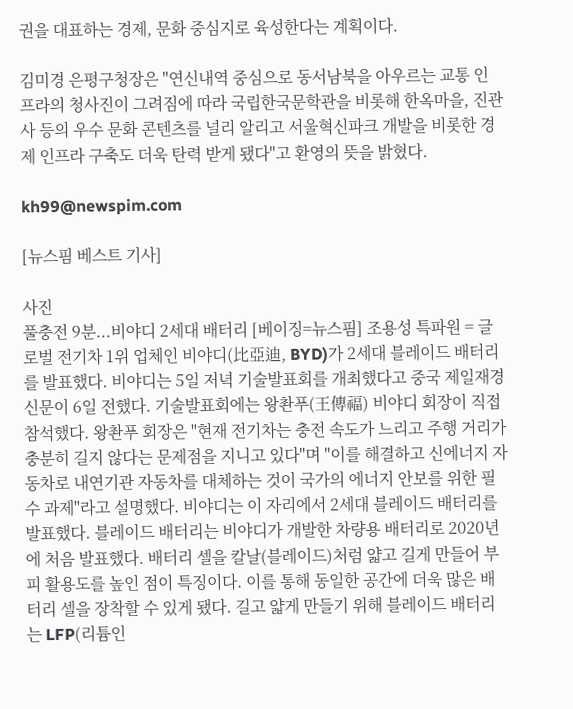권을 대표하는 경제, 문화 중심지로 육성한다는 계획이다.

김미경 은평구청장은 "연신내역 중심으로 동서남북을 아우르는 교통 인프라의 청사진이 그려짐에 따라 국립한국문학관을 비롯해 한옥마을, 진관사 등의 우수 문화 콘텐츠를 널리 알리고 서울혁신파크 개발을 비롯한 경제 인프라 구축도 더욱 탄력 받게 됐다"고 환영의 뜻을 밝혔다.

kh99@newspim.com

[뉴스핌 베스트 기사]

사진
풀충전 9분...비야디 2세대 배터리 [베이징=뉴스핌] 조용성 특파원 = 글로벌 전기차 1위 업체인 비야디(比亞迪, BYD)가 2세대 블레이드 배터리를 발표했다. 비야디는 5일 저녁 기술발표회를 개최했다고 중국 제일재경신문이 6일 전했다. 기술발표회에는 왕촨푸(王傳福) 비야디 회장이 직접 참석했다. 왕촨푸 회장은 "현재 전기차는 충전 속도가 느리고 주행 거리가 충분히 길지 않다는 문제점을 지니고 있다"며 "이를 해결하고 신에너지 자동차로 내연기관 자동차를 대체하는 것이 국가의 에너지 안보를 위한 필수 과제"라고 설명했다. 비야디는 이 자리에서 2세대 블레이드 배터리를 발표했다. 블레이드 배터리는 비야디가 개발한 차량용 배터리로 2020년에 처음 발표했다. 배터리 셀을 칼날(블레이드)처럼 얇고 길게 만들어 부피 활용도를 높인 점이 특징이다. 이를 통해 동일한 공간에 더욱 많은 배터리 셀을 장착할 수 있게 됐다. 길고 얇게 만들기 위해 블레이드 배터리는 LFP(리튬인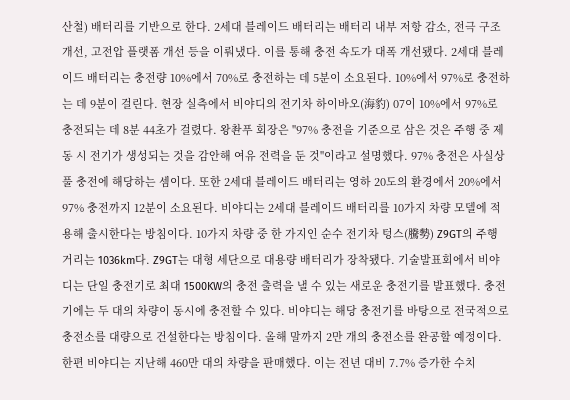산철) 배터리를 기반으로 한다. 2세대 블레이드 배터리는 배터리 내부 저항 감소, 전극 구조 개선, 고전압 플랫폼 개선 등을 이뤄냈다. 이를 통해 충전 속도가 대폭 개선됐다. 2세대 블레이드 배터리는 충전량 10%에서 70%로 충전하는 데 5분이 소요된다. 10%에서 97%로 충전하는 데 9분이 걸린다. 현장 실측에서 비야디의 전기차 하이바오(海豹) 07이 10%에서 97%로 충전되는 데 8분 44초가 걸렸다. 왕촨푸 회장은 "97% 충전을 기준으로 삼은 것은 주행 중 제동 시 전기가 생성되는 것을 감안해 여유 전력을 둔 것"이라고 설명했다. 97% 충전은 사실상 풀 충전에 해당하는 셈이다. 또한 2세대 블레이드 배터리는 영하 20도의 환경에서 20%에서 97% 충전까지 12분이 소요된다. 비야디는 2세대 블레이드 배터리를 10가지 차량 모델에 적용해 출시한다는 방침이다. 10가지 차량 중 한 가지인 순수 전기차 텅스(騰勢) Z9GT의 주행 거리는 1036km다. Z9GT는 대형 세단으로 대용량 배터리가 장착됐다. 기술발표회에서 비야디는 단일 충전기로 최대 1500KW의 충전 출력을 낼 수 있는 새로운 충전기를 발표했다. 충전기에는 두 대의 차량이 동시에 충전할 수 있다. 비야디는 해당 충전기를 바탕으로 전국적으로 충전소를 대량으로 건설한다는 방침이다. 올해 말까지 2만 개의 충전소를 완공할 예정이다. 한편 비야디는 지난해 460만 대의 차량을 판매했다. 이는 전년 대비 7.7% 증가한 수치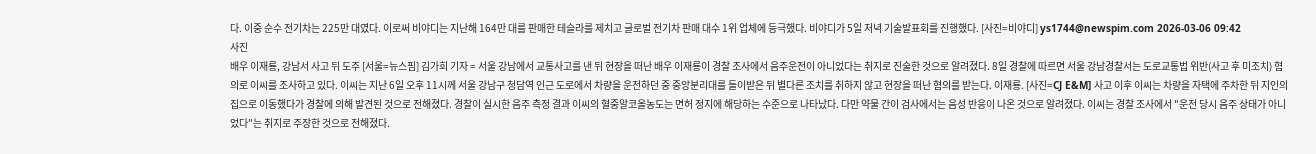다. 이중 순수 전기차는 225만 대였다. 이로써 비야디는 지난해 164만 대를 판매한 테슬라를 제치고 글로벌 전기차 판매 대수 1위 업체에 등극했다. 비야디가 5일 저녁 기술발표회를 진행했다. [사진=비야디] ys1744@newspim.com 2026-03-06 09:42
사진
배우 이재룡, 강남서 사고 뒤 도주 [서울=뉴스핌] 김가희 기자 = 서울 강남에서 교통사고를 낸 뒤 현장을 떠난 배우 이재룡이 경찰 조사에서 음주운전이 아니었다는 취지로 진술한 것으로 알려졌다. 8일 경찰에 따르면 서울 강남경찰서는 도로교통법 위반(사고 후 미조치) 혐의로 이씨를 조사하고 있다. 이씨는 지난 6일 오후 11시께 서울 강남구 청담역 인근 도로에서 차량을 운전하던 중 중앙분리대를 들이받은 뒤 별다른 조치를 취하지 않고 현장을 떠난 혐의를 받는다. 이재룡. [사진=CJ E&M] 사고 이후 이씨는 차량을 자택에 주차한 뒤 지인의 집으로 이동했다가 경찰에 의해 발견된 것으로 전해졌다. 경찰이 실시한 음주 측정 결과 이씨의 혈중알코올농도는 면허 정지에 해당하는 수준으로 나타났다. 다만 약물 간이 검사에서는 음성 반응이 나온 것으로 알려졌다. 이씨는 경찰 조사에서 "운전 당시 음주 상태가 아니었다"는 취지로 주장한 것으로 전해졌다.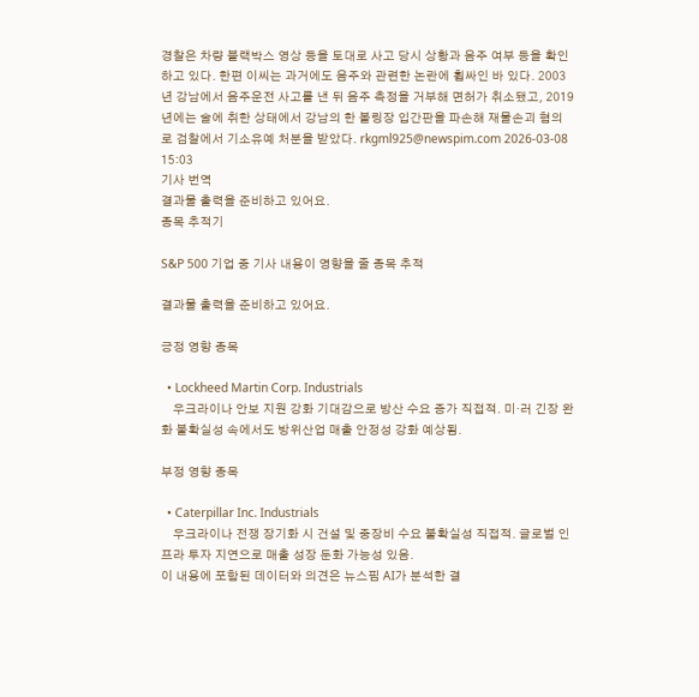경찰은 차량 블랙박스 영상 등을 토대로 사고 당시 상황과 음주 여부 등을 확인하고 있다. 한편 이씨는 과거에도 음주와 관련한 논란에 휩싸인 바 있다. 2003년 강남에서 음주운전 사고를 낸 뒤 음주 측정을 거부해 면허가 취소됐고, 2019년에는 술에 취한 상태에서 강남의 한 볼링장 입간판을 파손해 재물손괴 혐의로 검찰에서 기소유예 처분을 받았다. rkgml925@newspim.com 2026-03-08 15:03
기사 번역
결과물 출력을 준비하고 있어요.
종목 추적기

S&P 500 기업 중 기사 내용이 영향을 줄 종목 추적

결과물 출력을 준비하고 있어요.

긍정 영향 종목

  • Lockheed Martin Corp. Industrials
    우크라이나 안보 지원 강화 기대감으로 방산 수요 증가 직접적. 미·러 긴장 완화 불확실성 속에서도 방위산업 매출 안정성 강화 예상됨.

부정 영향 종목

  • Caterpillar Inc. Industrials
    우크라이나 전쟁 장기화 시 건설 및 중장비 수요 불확실성 직접적. 글로벌 인프라 투자 지연으로 매출 성장 둔화 가능성 있음.
이 내용에 포함된 데이터와 의견은 뉴스핌 AI가 분석한 결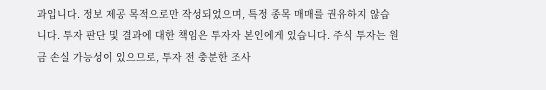과입니다. 정보 제공 목적으로만 작성되었으며, 특정 종목 매매를 권유하지 않습니다. 투자 판단 및 결과에 대한 책임은 투자자 본인에게 있습니다. 주식 투자는 원금 손실 가능성이 있으므로, 투자 전 충분한 조사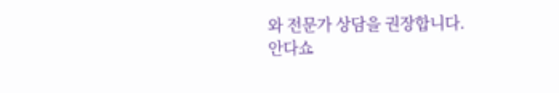와 전문가 상담을 권장합니다.
안다쇼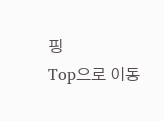핑
Top으로 이동